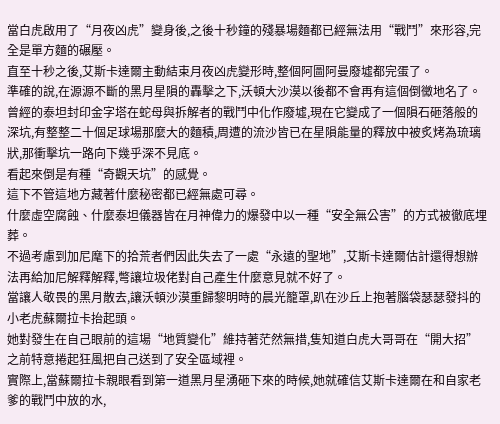當白虎啟用了“月夜凶虎”變身後,之後十秒鐘的殘暴場麵都已經無法用“戰鬥”來形容,完全是單方麵的碾壓。
直至十秒之後,艾斯卡達爾主動結束月夜凶虎變形時,整個阿圖阿曼廢墟都完蛋了。
準確的說,在源源不斷的黑月星隕的轟擊之下,沃頓大沙漠以後都不會再有這個倒黴地名了。
曾經的泰坦封印金字塔在蛇母與拆解者的戰鬥中化作廢墟,現在它變成了一個隕石砸落般的深坑,有整整二十個足球場那麼大的麵積,周遭的流沙皆已在星隕能量的釋放中被炙烤為琉璃狀,那衝擊坑一路向下幾乎深不見底。
看起來倒是有種“奇觀天坑”的感覺。
這下不管這地方藏著什麼秘密都已經無處可尋。
什麼虛空腐蝕、什麼泰坦儀器皆在月神偉力的爆發中以一種“安全無公害”的方式被徹底埋葬。
不過考慮到加尼麾下的拾荒者們因此失去了一處“永遠的聖地”,艾斯卡達爾估計還得想辦法再給加尼解釋解釋,彆讓垃圾佬對自己產生什麼意見就不好了。
當讓人敬畏的黑月散去,讓沃頓沙漠重歸黎明時的晨光籠罩,趴在沙丘上抱著腦袋瑟瑟發抖的小老虎蘇爾拉卡抬起頭。
她對發生在自己眼前的這場“地質變化”維持著茫然無措,隻知道白虎大哥哥在“開大招”之前特意捲起狂風把自己送到了安全區域裡。
實際上,當蘇爾拉卡親眼看到第一道黑月星湧砸下來的時候,她就確信艾斯卡達爾在和自家老爹的戰鬥中放的水,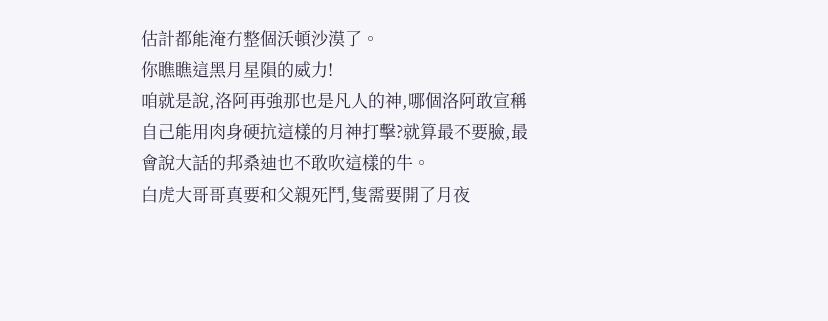估計都能淹冇整個沃頓沙漠了。
你瞧瞧這黑月星隕的威力!
咱就是說,洛阿再強那也是凡人的神,哪個洛阿敢宣稱自己能用肉身硬抗這樣的月神打擊?就算最不要臉,最會說大話的邦桑迪也不敢吹這樣的牛。
白虎大哥哥真要和父親死鬥,隻需要開了月夜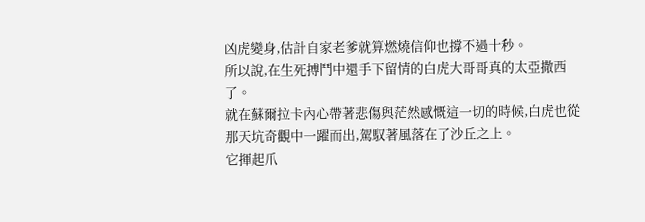凶虎變身,估計自家老爹就算燃燒信仰也撐不過十秒。
所以說,在生死搏鬥中還手下留情的白虎大哥哥真的太亞撒西了。
就在蘇爾拉卡內心帶著悲傷與茫然感慨這一切的時候,白虎也從那天坑奇觀中一躍而出,駕馭著風落在了沙丘之上。
它揮起爪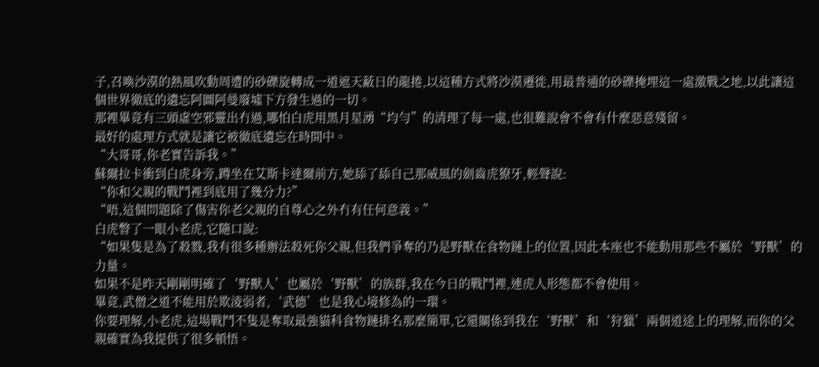子,召喚沙漠的熱風吹動周遭的砂礫旋轉成一道遮天蔽日的龍捲,以這種方式將沙漠遷徙,用最普通的砂礫掩埋這一處激戰之地,以此讓這個世界徹底的遺忘阿圖阿曼廢墟下方發生過的一切。
那裡畢竟有三頭虛空邪靈出冇過,哪怕白虎用黑月星湧“均勻”的清理了每一處,也很難說會不會有什麼惡意殘留。
最好的處理方式就是讓它被徹底遺忘在時間中。
“大哥哥,你老實告訴我。”
蘇爾拉卡衝到白虎身旁,蹲坐在艾斯卡達爾前方,她舔了舔自己那威風的劍齒虎獠牙,輕聲說:
“你和父親的戰鬥裡到底用了幾分力?”
“唔,這個問題除了傷害你老父親的自尊心之外冇有任何意義。”
白虎瞥了一眼小老虎,它隨口說:
“如果隻是為了殺戮,我有很多種辦法殺死你父親,但我們爭奪的乃是野獸在食物鏈上的位置,因此本座也不能動用那些不屬於‘野獸’的力量。
如果不是昨天剛剛明確了‘野獸人’也屬於‘野獸’的族群,我在今日的戰鬥裡,連虎人形態都不會使用。
畢竟,武僧之道不能用於欺淩弱者,‘武德’也是我心境修為的一環。
你要理解,小老虎,這場戰鬥不隻是奪取最強貓科食物鏈排名那麼簡單,它還關係到我在‘野獸’和‘狩獵’兩個道途上的理解,而你的父親確實為我提供了很多頓悟。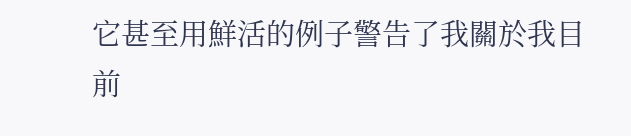它甚至用鮮活的例子警告了我關於我目前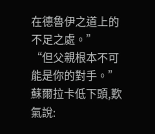在德魯伊之道上的不足之處。”
“但父親根本不可能是你的對手。”
蘇爾拉卡低下頭,歎氣說: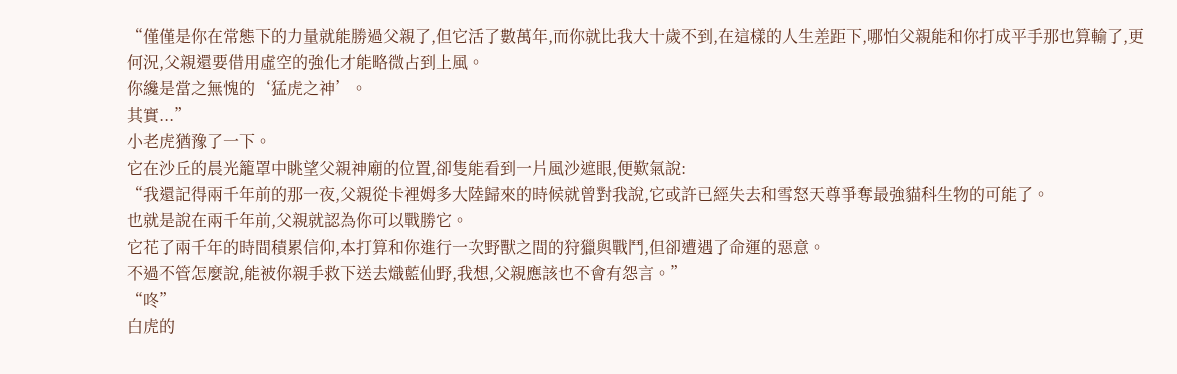“僅僅是你在常態下的力量就能勝過父親了,但它活了數萬年,而你就比我大十歲不到,在這樣的人生差距下,哪怕父親能和你打成平手那也算輸了,更何況,父親還要借用虛空的強化才能略微占到上風。
你纔是當之無愧的‘猛虎之神’。
其實...”
小老虎猶豫了一下。
它在沙丘的晨光籠罩中眺望父親神廟的位置,卻隻能看到一片風沙遮眼,便歎氣說:
“我還記得兩千年前的那一夜,父親從卡裡姆多大陸歸來的時候就曾對我說,它或許已經失去和雪怒天尊爭奪最強貓科生物的可能了。
也就是說在兩千年前,父親就認為你可以戰勝它。
它花了兩千年的時間積累信仰,本打算和你進行一次野獸之間的狩獵與戰鬥,但卻遭遇了命運的惡意。
不過不管怎麼說,能被你親手救下送去熾藍仙野,我想,父親應該也不會有怨言。”
“咚”
白虎的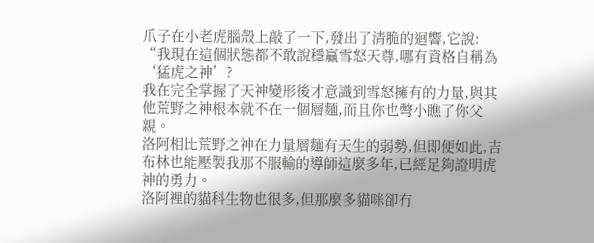爪子在小老虎腦殼上敲了一下,發出了清脆的迴響,它說:
“我現在這個狀態都不敢說穩贏雪怒天尊,哪有資格自稱為‘猛虎之神’?
我在完全掌握了天神變形後才意識到雪怒擁有的力量,與其他荒野之神根本就不在一個層麵,而且你也彆小瞧了你父親。
洛阿相比荒野之神在力量層麵有天生的弱勢,但即便如此,吉布林也能壓製我那不服輸的導師這麼多年,已經足夠證明虎神的勇力。
洛阿裡的貓科生物也很多,但那麼多貓咪卻冇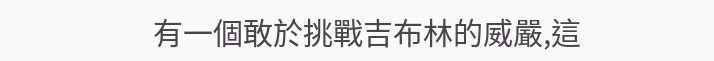有一個敢於挑戰吉布林的威嚴,這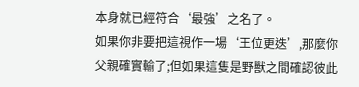本身就已經符合‘最強’之名了。
如果你非要把這視作一場‘王位更迭’,那麼你父親確實輸了;但如果這隻是野獸之間確認彼此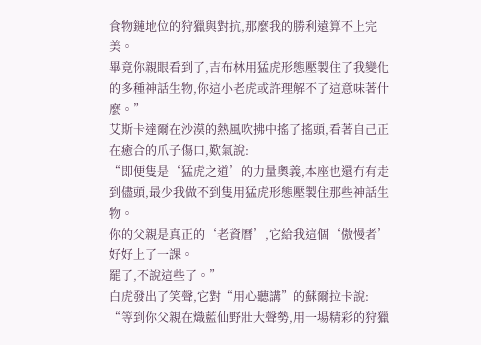食物鏈地位的狩獵與對抗,那麼我的勝利遠算不上完美。
畢竟你親眼看到了,吉布林用猛虎形態壓製住了我變化的多種神話生物,你這小老虎或許理解不了這意味著什麼。”
艾斯卡達爾在沙漠的熱風吹拂中搖了搖頭,看著自己正在癒合的爪子傷口,歎氣說:
“即便隻是‘猛虎之道’的力量奧義,本座也還冇有走到儘頭,最少我做不到隻用猛虎形態壓製住那些神話生物。
你的父親是真正的‘老資曆’,它給我這個‘傲慢者’好好上了一課。
罷了,不說這些了。”
白虎發出了笑聲,它對“用心聽講”的蘇爾拉卡說:
“等到你父親在熾藍仙野壯大聲勢,用一場精彩的狩獵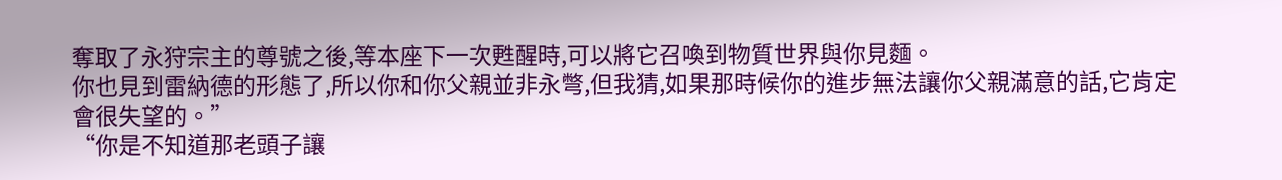奪取了永狩宗主的尊號之後,等本座下一次甦醒時,可以將它召喚到物質世界與你見麵。
你也見到雷納德的形態了,所以你和你父親並非永彆,但我猜,如果那時候你的進步無法讓你父親滿意的話,它肯定會很失望的。”
“你是不知道那老頭子讓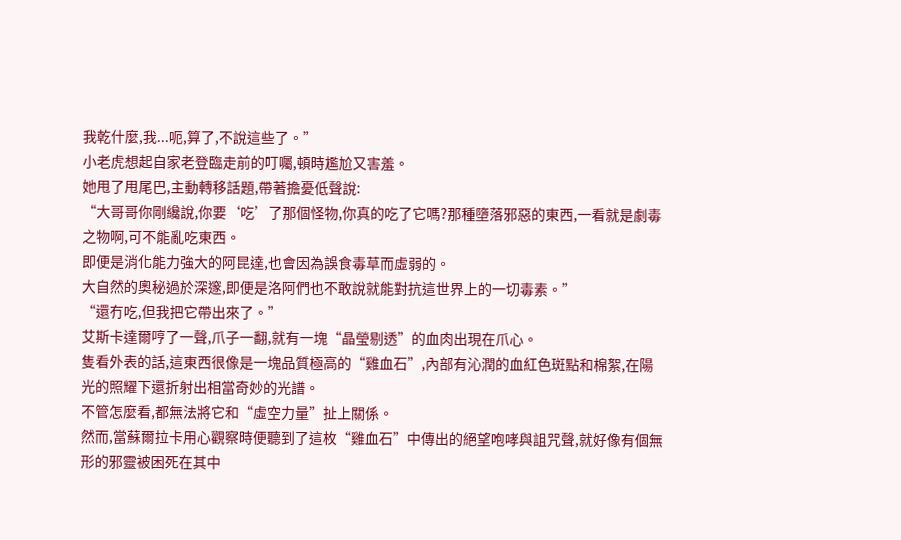我乾什麼,我...呃,算了,不說這些了。”
小老虎想起自家老登臨走前的叮囑,頓時尷尬又害羞。
她甩了甩尾巴,主動轉移話題,帶著擔憂低聲說:
“大哥哥你剛纔說,你要‘吃’了那個怪物,你真的吃了它嗎?那種墮落邪惡的東西,一看就是劇毒之物啊,可不能亂吃東西。
即便是消化能力強大的阿昆達,也會因為誤食毒草而虛弱的。
大自然的奧秘過於深邃,即便是洛阿們也不敢說就能對抗這世界上的一切毒素。”
“還冇吃,但我把它帶出來了。”
艾斯卡達爾哼了一聲,爪子一翻,就有一塊“晶瑩剔透”的血肉出現在爪心。
隻看外表的話,這東西很像是一塊品質極高的“雞血石”,內部有沁潤的血紅色斑點和棉絮,在陽光的照耀下還折射出相當奇妙的光譜。
不管怎麼看,都無法將它和“虛空力量”扯上關係。
然而,當蘇爾拉卡用心觀察時便聽到了這枚“雞血石”中傳出的絕望咆哮與詛咒聲,就好像有個無形的邪靈被困死在其中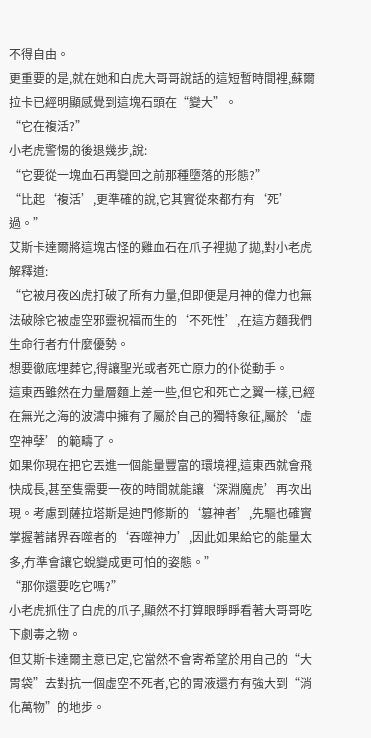不得自由。
更重要的是,就在她和白虎大哥哥說話的這短暫時間裡,蘇爾拉卡已經明顯感覺到這塊石頭在“變大”。
“它在複活?”
小老虎警惕的後退幾步,說:
“它要從一塊血石再變回之前那種墮落的形態?”
“比起‘複活’,更準確的說,它其實從來都冇有‘死’過。”
艾斯卡達爾將這塊古怪的雞血石在爪子裡拋了拋,對小老虎解釋道:
“它被月夜凶虎打破了所有力量,但即便是月神的偉力也無法破除它被虛空邪靈祝福而生的‘不死性’,在這方麵我們生命行者冇什麼優勢。
想要徹底埋葬它,得讓聖光或者死亡原力的仆從動手。
這東西雖然在力量層麵上差一些,但它和死亡之翼一樣,已經在無光之海的波濤中擁有了屬於自己的獨特象征,屬於‘虛空神孽’的範疇了。
如果你現在把它丟進一個能量豐富的環境裡,這東西就會飛快成長,甚至隻需要一夜的時間就能讓‘深淵魔虎’再次出現。考慮到薩拉塔斯是迪門修斯的‘篡神者’,先驅也確實掌握著諸界吞噬者的‘吞噬神力’,因此如果給它的能量太多,冇準會讓它蛻變成更可怕的姿態。”
“那你還要吃它嗎?”
小老虎抓住了白虎的爪子,顯然不打算眼睜睜看著大哥哥吃下劇毒之物。
但艾斯卡達爾主意已定,它當然不會寄希望於用自己的“大胃袋”去對抗一個虛空不死者,它的胃液還冇有強大到“消化萬物”的地步。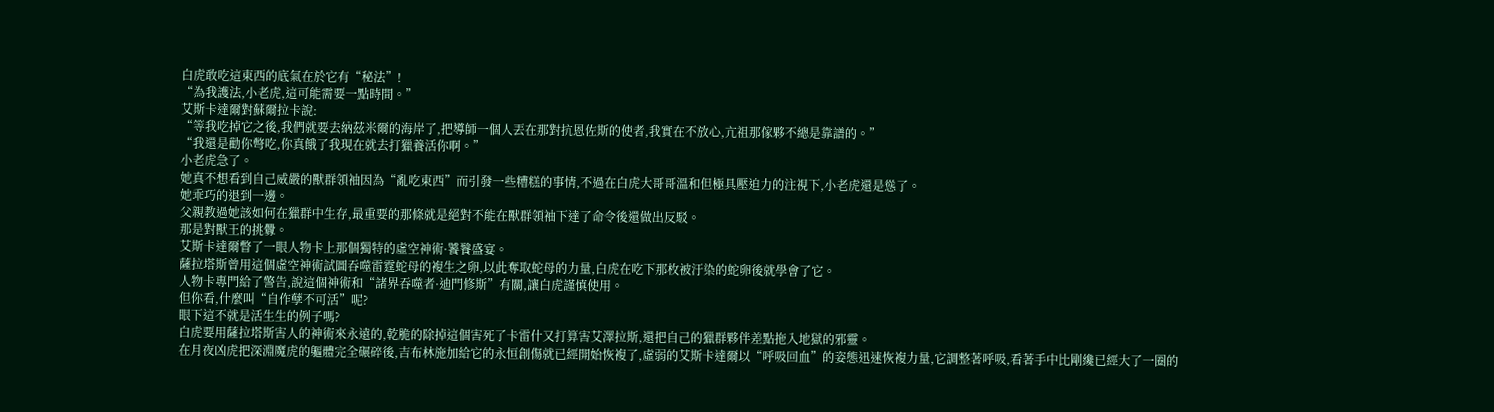白虎敢吃這東西的底氣在於它有“秘法”!
“為我護法,小老虎,這可能需要一點時間。”
艾斯卡達爾對蘇爾拉卡說:
“等我吃掉它之後,我們就要去納茲米爾的海岸了,把導師一個人丟在那對抗恩佐斯的使者,我實在不放心,亢祖那傢夥不總是靠譜的。”
“我還是勸你彆吃,你真餓了我現在就去打獵養活你啊。”
小老虎急了。
她真不想看到自己威嚴的獸群領袖因為“亂吃東西”而引發一些糟糕的事情,不過在白虎大哥哥溫和但極具壓迫力的注視下,小老虎還是慫了。
她乖巧的退到一邊。
父親教過她該如何在獵群中生存,最重要的那條就是絕對不能在獸群領袖下達了命令後還做出反駁。
那是對獸王的挑釁。
艾斯卡達爾瞥了一眼人物卡上那個獨特的虛空神術·饕餮盛宴。
薩拉塔斯曾用這個虛空神術試圖吞噬雷霆蛇母的複生之卵,以此奪取蛇母的力量,白虎在吃下那枚被汙染的蛇卵後就學會了它。
人物卡專門給了警告,說這個神術和“諸界吞噬者·迪門修斯”有關,讓白虎謹慎使用。
但你看,什麼叫“自作孽不可活”呢?
眼下這不就是活生生的例子嗎?
白虎要用薩拉塔斯害人的神術來永遠的,乾脆的除掉這個害死了卡雷什又打算害艾澤拉斯,還把自己的獵群夥伴差點拖入地獄的邪靈。
在月夜凶虎把深淵魔虎的軀體完全碾碎後,吉布林施加給它的永恒創傷就已經開始恢複了,虛弱的艾斯卡達爾以“呼吸回血”的姿態迅速恢複力量,它調整著呼吸,看著手中比剛纔已經大了一圈的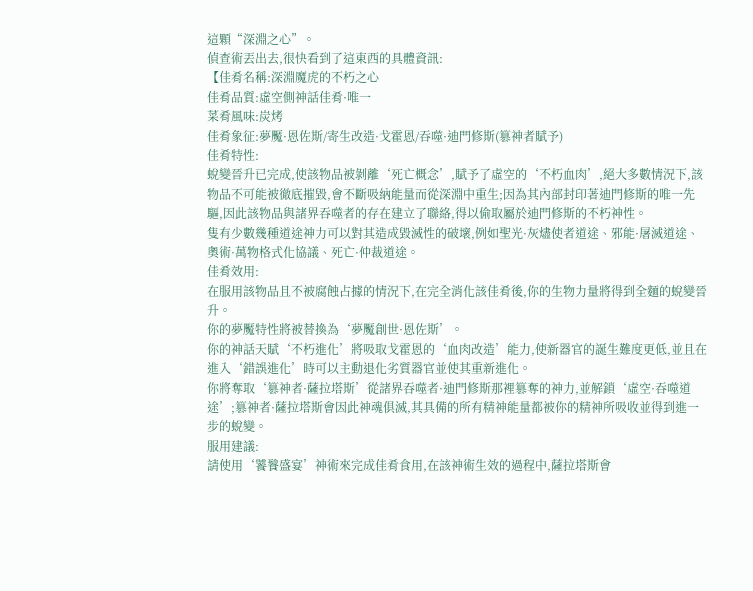這顆“深淵之心”。
偵查術丟出去,很快看到了這東西的具體資訊:
【佳肴名稱:深淵魔虎的不朽之心
佳肴品質:虛空側神話佳肴·唯一
菜肴風味:炭烤
佳肴象征:夢魘·恩佐斯/寄生改造·戈霍恩/吞噬·迪門修斯(篡神者賦予)
佳肴特性:
蛻變晉升已完成,使該物品被剝離‘死亡概念’,賦予了虛空的‘不朽血肉’,絕大多數情況下,該物品不可能被徹底摧毀,會不斷吸納能量而從深淵中重生;因為其內部封印著迪門修斯的唯一先驅,因此該物品與諸界吞噬者的存在建立了聯絡,得以偷取屬於迪門修斯的不朽神性。
隻有少數幾種道途神力可以對其造成毀滅性的破壞,例如聖光·灰燼使者道途、邪能·屠滅道途、奧術·萬物格式化協議、死亡·仲裁道途。
佳肴效用:
在服用該物品且不被腐蝕占據的情況下,在完全消化該佳肴後,你的生物力量將得到全麵的蛻變晉升。
你的夢魘特性將被替換為‘夢魘創世·恩佐斯’。
你的神話天賦‘不朽進化’將吸取戈霍恩的‘血肉改造’能力,使新器官的誕生難度更低,並且在進入‘錯誤進化’時可以主動退化劣質器官並使其重新進化。
你將奪取‘篡神者·薩拉塔斯’從諸界吞噬者·迪門修斯那裡篡奪的神力,並解鎖‘虛空·吞噬道途’;篡神者·薩拉塔斯會因此神魂俱滅,其具備的所有精神能量都被你的精神所吸收並得到進一步的蛻變。
服用建議:
請使用‘饕餮盛宴’神術來完成佳肴食用,在該神術生效的過程中,薩拉塔斯會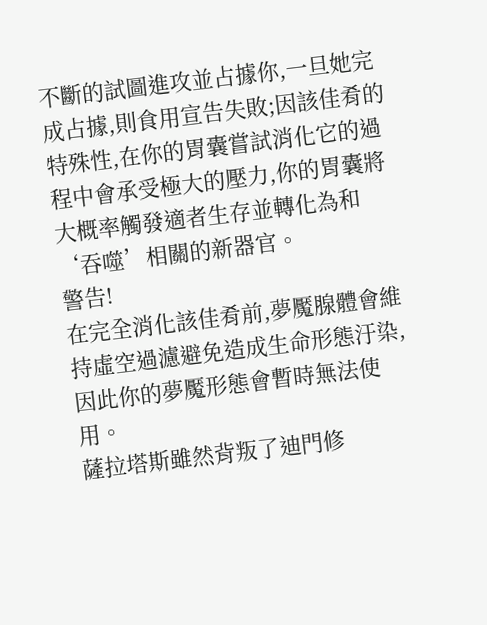不斷的試圖進攻並占據你,一旦她完成占據,則食用宣告失敗;因該佳肴的特殊性,在你的胃囊嘗試消化它的過程中會承受極大的壓力,你的胃囊將大概率觸發適者生存並轉化為和‘吞噬’相關的新器官。
警告!
在完全消化該佳肴前,夢魘腺體會維持虛空過濾避免造成生命形態汙染,因此你的夢魘形態會暫時無法使用。
薩拉塔斯雖然背叛了迪門修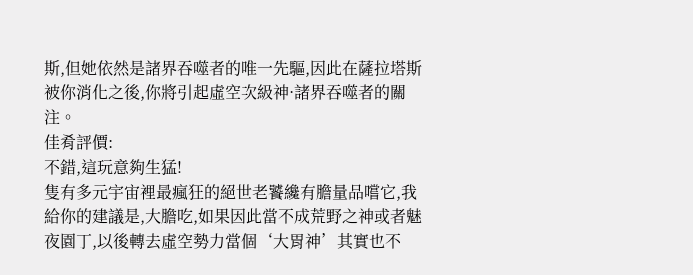斯,但她依然是諸界吞噬者的唯一先驅,因此在薩拉塔斯被你消化之後,你將引起虛空次級神·諸界吞噬者的關注。
佳肴評價:
不錯,這玩意夠生猛!
隻有多元宇宙裡最瘋狂的絕世老饕纔有膽量品嚐它,我給你的建議是,大膽吃,如果因此當不成荒野之神或者魅夜園丁,以後轉去虛空勢力當個‘大胃神’其實也不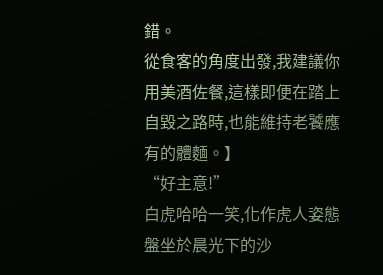錯。
從食客的角度出發,我建議你用美酒佐餐,這樣即便在踏上自毀之路時,也能維持老饕應有的體麵。】
“好主意!”
白虎哈哈一笑,化作虎人姿態盤坐於晨光下的沙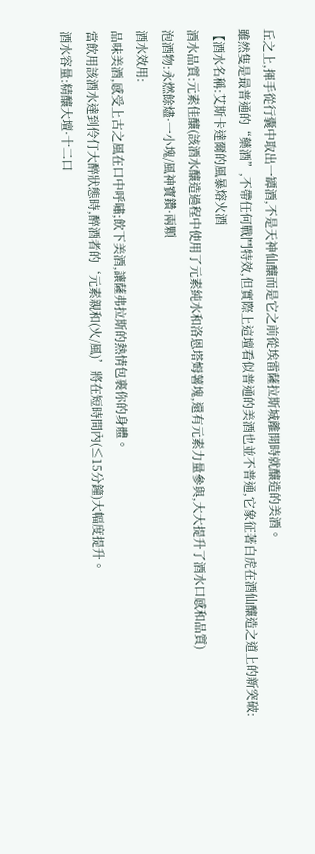丘之上,揮手從行囊中取出一罈酒,不是天神仙釀而是它之前從埃雷薩拉斯城離開時就釀造的美酒。
雖然隻是最普通的“藥酒”,不帶任何戰鬥特效,但實際上這壇看似普通的美酒也並不普通,它象征著白虎在酒仙釀造之道上的新突破:
【酒水名稱:艾斯卡達爾的風暴熔火酒
酒水品質:元素佳釀(該酒水釀造過程中使用了元素純水和洛恩塔姆薯塊,還有元素力量參與,大大提升了酒水口感和品質)
泡酒物:永燃餘燼·一小塊/風神寶鑽·兩顆
酒水效用:
品味美酒,感受上古之風在口中呼嘯;飲下美酒,讓薩弗拉斯的熱情包裹你的身體。
當飲用該酒水達到伶仃大醉狀態時,醉酒者的‘元素親和(火/風)’將在短時間內(≤15分鐘)大幅度提升。
酒水容量:精釀大壇·十二口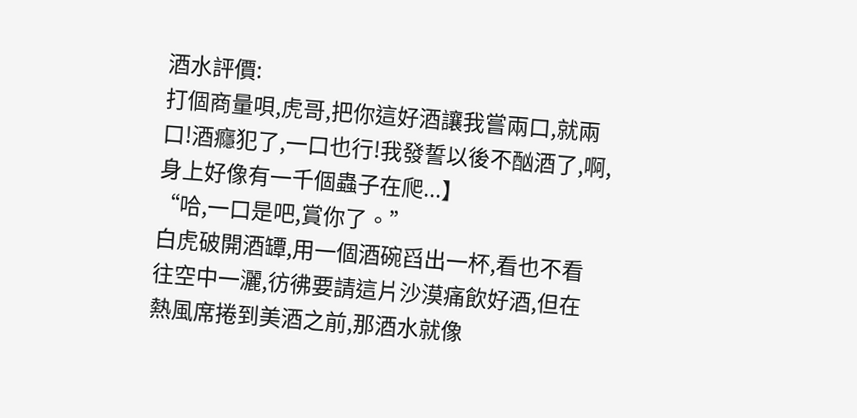酒水評價:
打個商量唄,虎哥,把你這好酒讓我嘗兩口,就兩口!酒癮犯了,一口也行!我發誓以後不酗酒了,啊,身上好像有一千個蟲子在爬...】
“哈,一口是吧,賞你了。”
白虎破開酒罈,用一個酒碗舀出一杯,看也不看往空中一灑,彷彿要請這片沙漠痛飲好酒,但在熱風席捲到美酒之前,那酒水就像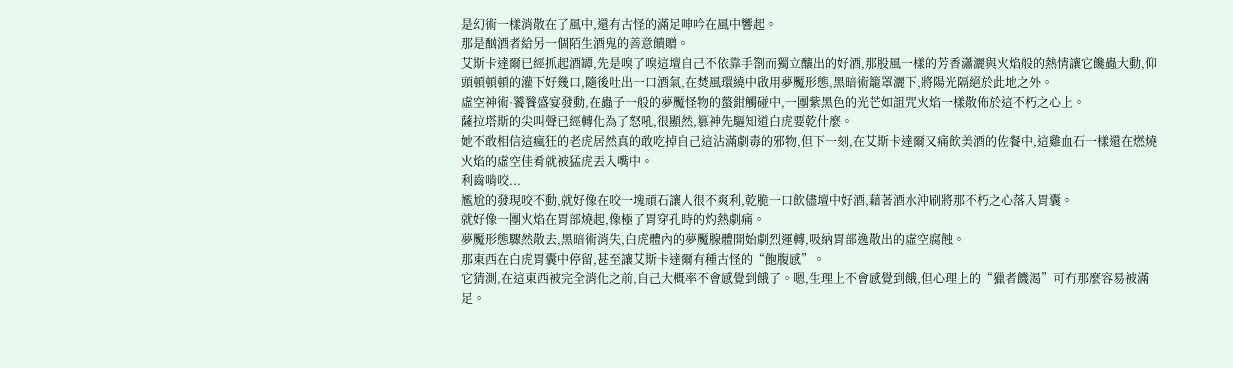是幻術一樣消散在了風中,還有古怪的滿足呻吟在風中響起。
那是酗酒者給另一個陌生酒鬼的善意饋贈。
艾斯卡達爾已經抓起酒罈,先是嗅了嗅這壇自己不依靠手劄而獨立釀出的好酒,那股風一樣的芳香瀟灑與火焰般的熱情讓它饞蟲大動,仰頭頓頓頓的灌下好幾口,隨後吐出一口酒氣,在焚風環繞中啟用夢魘形態,黑暗術籠罩灑下,將陽光隔絕於此地之外。
虛空神術·饕餮盛宴發動,在蟲子一般的夢魘怪物的螯鉗觸碰中,一團紫黑色的光芒如詛咒火焰一樣散佈於這不朽之心上。
薩拉塔斯的尖叫聲已經轉化為了怒吼,很顯然,篡神先驅知道白虎要乾什麼。
她不敢相信這瘋狂的老虎居然真的敢吃掉自己這沾滿劇毒的邪物,但下一刻,在艾斯卡達爾又痛飲美酒的佐餐中,這雞血石一樣還在燃燒火焰的虛空佳肴就被猛虎丟入嘴中。
利齒啃咬...
尷尬的發現咬不動,就好像在咬一塊頑石讓人很不爽利,乾脆一口飲儘壇中好酒,藉著酒水沖刷將那不朽之心落入胃囊。
就好像一團火焰在胃部燒起,像極了胃穿孔時的灼熱劇痛。
夢魘形態驟然散去,黑暗術消失,白虎體內的夢魘腺體開始劇烈運轉,吸納胃部逸散出的虛空腐蝕。
那東西在白虎胃囊中停留,甚至讓艾斯卡達爾有種古怪的“飽腹感”。
它猜測,在這東西被完全消化之前,自己大概率不會感覺到餓了。嗯,生理上不會感覺到餓,但心理上的“獵者饑渴”可冇那麼容易被滿足。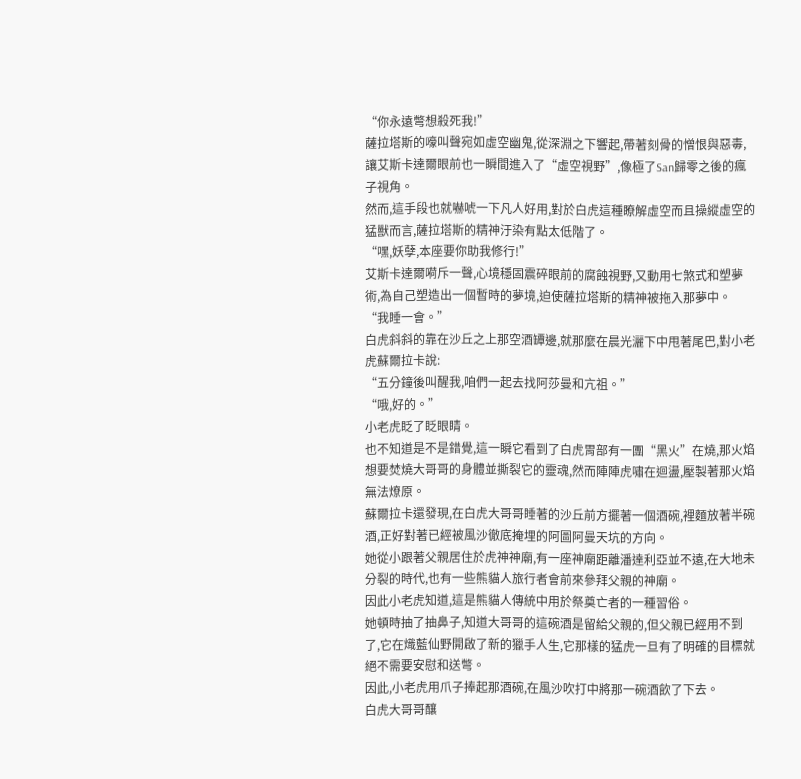“你永遠彆想殺死我!”
薩拉塔斯的嚎叫聲宛如虛空幽鬼,從深淵之下響起,帶著刻骨的憎恨與惡毒,讓艾斯卡達爾眼前也一瞬間進入了“虛空視野”,像極了San歸零之後的瘋子視角。
然而,這手段也就嚇唬一下凡人好用,對於白虎這種瞭解虛空而且操縱虛空的猛獸而言,薩拉塔斯的精神汙染有點太低階了。
“嘿,妖孽,本座要你助我修行!”
艾斯卡達爾嗬斥一聲,心境穩固震碎眼前的腐蝕視野,又動用七煞式和塑夢術,為自己塑造出一個暫時的夢境,迫使薩拉塔斯的精神被拖入那夢中。
“我睡一會。”
白虎斜斜的靠在沙丘之上那空酒罈邊,就那麼在晨光灑下中甩著尾巴,對小老虎蘇爾拉卡說:
“五分鐘後叫醒我,咱們一起去找阿莎曼和亢祖。”
“哦,好的。”
小老虎眨了眨眼睛。
也不知道是不是錯覺,這一瞬它看到了白虎胃部有一團“黑火”在燒,那火焰想要焚燒大哥哥的身體並撕裂它的靈魂,然而陣陣虎嘯在迴盪,壓製著那火焰無法燎原。
蘇爾拉卡還發現,在白虎大哥哥睡著的沙丘前方擺著一個酒碗,裡麵放著半碗酒,正好對著已經被風沙徹底掩埋的阿圖阿曼天坑的方向。
她從小跟著父親居住於虎神神廟,有一座神廟距離潘達利亞並不遠,在大地未分裂的時代,也有一些熊貓人旅行者會前來參拜父親的神廟。
因此小老虎知道,這是熊貓人傳統中用於祭奠亡者的一種習俗。
她頓時抽了抽鼻子,知道大哥哥的這碗酒是留給父親的,但父親已經用不到了,它在熾藍仙野開啟了新的獵手人生,它那樣的猛虎一旦有了明確的目標就絕不需要安慰和送彆。
因此,小老虎用爪子捧起那酒碗,在風沙吹打中將那一碗酒飲了下去。
白虎大哥哥釀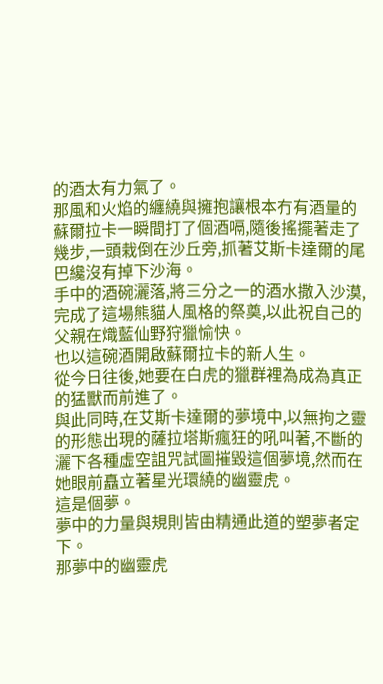的酒太有力氣了。
那風和火焰的纏繞與擁抱讓根本冇有酒量的蘇爾拉卡一瞬間打了個酒嗝,隨後搖擺著走了幾步,一頭栽倒在沙丘旁,抓著艾斯卡達爾的尾巴纔沒有掉下沙海。
手中的酒碗灑落,將三分之一的酒水撒入沙漠,完成了這場熊貓人風格的祭奠,以此祝自己的父親在熾藍仙野狩獵愉快。
也以這碗酒開啟蘇爾拉卡的新人生。
從今日往後,她要在白虎的獵群裡為成為真正的猛獸而前進了。
與此同時,在艾斯卡達爾的夢境中,以無拘之靈的形態出現的薩拉塔斯瘋狂的吼叫著,不斷的灑下各種虛空詛咒試圖摧毀這個夢境,然而在她眼前矗立著星光環繞的幽靈虎。
這是個夢。
夢中的力量與規則皆由精通此道的塑夢者定下。
那夢中的幽靈虎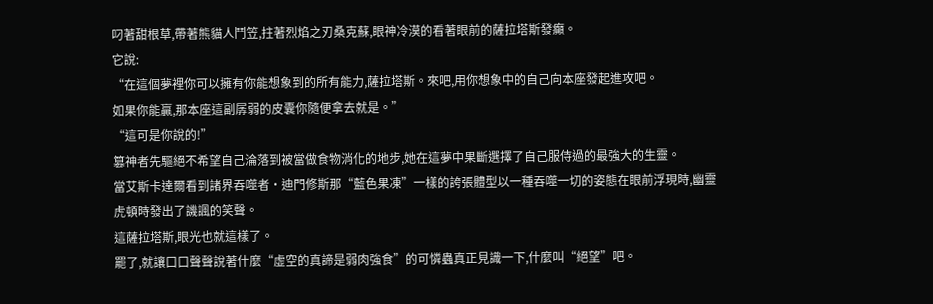叼著甜根草,帶著熊貓人鬥笠,拄著烈焰之刃桑克蘇,眼神冷漠的看著眼前的薩拉塔斯發癲。
它說:
“在這個夢裡你可以擁有你能想象到的所有能力,薩拉塔斯。來吧,用你想象中的自己向本座發起進攻吧。
如果你能贏,那本座這副孱弱的皮囊你隨便拿去就是。”
“這可是你說的!”
篡神者先驅絕不希望自己淪落到被當做食物消化的地步,她在這夢中果斷選擇了自己服侍過的最強大的生靈。
當艾斯卡達爾看到諸界吞噬者·迪門修斯那“藍色果凍”一樣的誇張體型以一種吞噬一切的姿態在眼前浮現時,幽靈虎頓時發出了譏諷的笑聲。
這薩拉塔斯,眼光也就這樣了。
罷了,就讓口口聲聲說著什麼“虛空的真諦是弱肉強食”的可憐蟲真正見識一下,什麼叫“絕望”吧。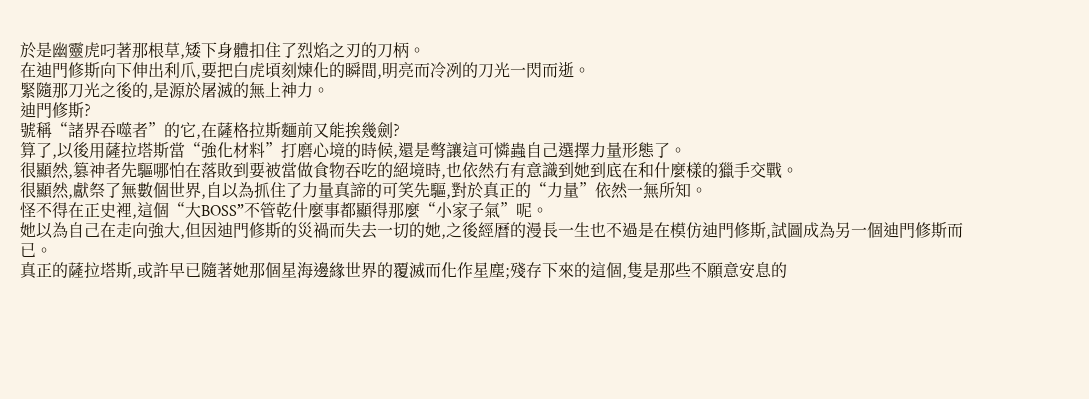於是幽靈虎叼著那根草,矮下身體扣住了烈焰之刃的刀柄。
在迪門修斯向下伸出利爪,要把白虎頃刻煉化的瞬間,明亮而冷冽的刀光一閃而逝。
緊隨那刀光之後的,是源於屠滅的無上神力。
迪門修斯?
號稱“諸界吞噬者”的它,在薩格拉斯麵前又能挨幾劍?
算了,以後用薩拉塔斯當“強化材料”打磨心境的時候,還是彆讓這可憐蟲自己選擇力量形態了。
很顯然,篡神者先驅哪怕在落敗到要被當做食物吞吃的絕境時,也依然冇有意識到她到底在和什麼樣的獵手交戰。
很顯然,獻祭了無數個世界,自以為抓住了力量真諦的可笑先驅,對於真正的“力量”依然一無所知。
怪不得在正史裡,這個“大BOSS”不管乾什麼事都顯得那麼“小家子氣”呢。
她以為自己在走向強大,但因迪門修斯的災禍而失去一切的她,之後經曆的漫長一生也不過是在模仿迪門修斯,試圖成為另一個迪門修斯而已。
真正的薩拉塔斯,或許早已隨著她那個星海邊緣世界的覆滅而化作星塵;殘存下來的這個,隻是那些不願意安息的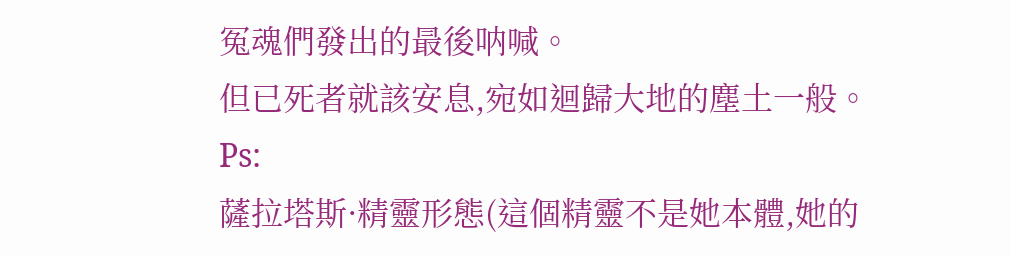冤魂們發出的最後呐喊。
但已死者就該安息,宛如迴歸大地的塵土一般。
Ps:
薩拉塔斯·精靈形態(這個精靈不是她本體,她的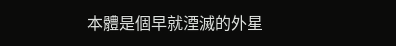本體是個早就湮滅的外星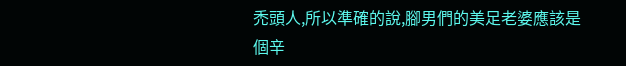禿頭人,所以準確的說,腳男們的美足老婆應該是個辛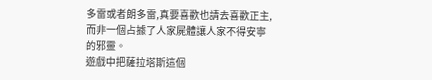多雷或者朗多雷,真要喜歡也請去喜歡正主,而非一個占據了人家屍體讓人家不得安寧的邪靈。
遊戲中把薩拉塔斯這個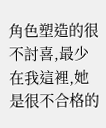角色塑造的很不討喜,最少在我這裡,她是很不合格的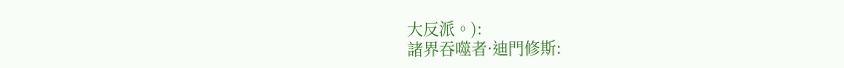大反派。):
諸界吞噬者·迪門修斯: